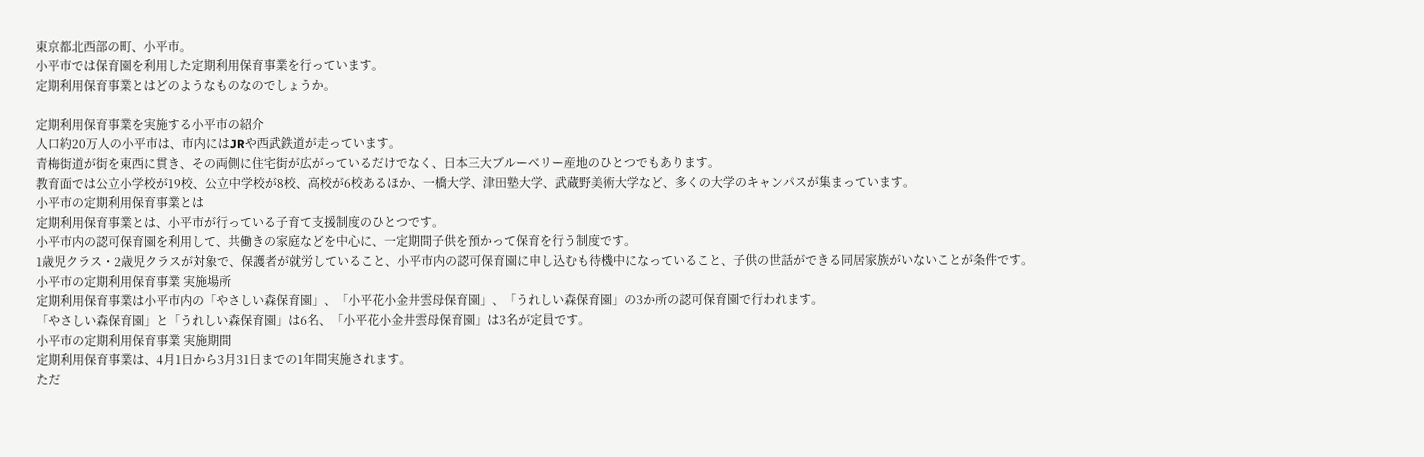東京都北西部の町、小平市。
小平市では保育園を利用した定期利用保育事業を行っています。
定期利用保育事業とはどのようなものなのでしょうか。

定期利用保育事業を実施する小平市の紹介
人口約20万人の小平市は、市内にはJRや西武鉄道が走っています。
青梅街道が街を東西に貫き、その両側に住宅街が広がっているだけでなく、日本三大ブルーベリー産地のひとつでもあります。
教育面では公立小学校が19校、公立中学校が8校、高校が6校あるほか、一橋大学、津田塾大学、武蔵野美術大学など、多くの大学のキャンパスが集まっています。
小平市の定期利用保育事業とは
定期利用保育事業とは、小平市が行っている子育て支援制度のひとつです。
小平市内の認可保育園を利用して、共働きの家庭などを中心に、一定期間子供を預かって保育を行う制度です。
1歳児クラス・2歳児クラスが対象で、保護者が就労していること、小平市内の認可保育園に申し込むも待機中になっていること、子供の世話ができる同居家族がいないことが条件です。
小平市の定期利用保育事業 実施場所
定期利用保育事業は小平市内の「やさしい森保育園」、「小平花小金井雲母保育園」、「うれしい森保育園」の3か所の認可保育園で行われます。
「やさしい森保育園」と「うれしい森保育園」は6名、「小平花小金井雲母保育園」は3名が定員です。
小平市の定期利用保育事業 実施期間
定期利用保育事業は、4月1日から3月31日までの1年間実施されます。
ただ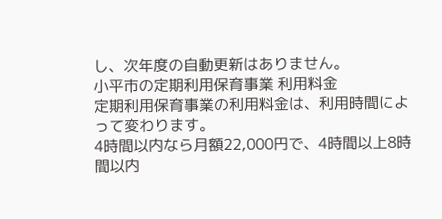し、次年度の自動更新はありません。
小平市の定期利用保育事業 利用料金
定期利用保育事業の利用料金は、利用時間によって変わります。
4時間以内なら月額22,000円で、4時間以上8時間以内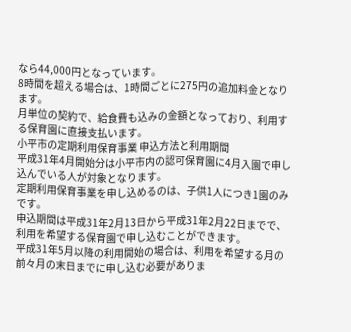なら44,000円となっています。
8時間を超える場合は、1時間ごとに275円の追加料金となります。
月単位の契約で、給食費も込みの金額となっており、利用する保育園に直接支払います。
小平市の定期利用保育事業 申込方法と利用期間
平成31年4月開始分は小平市内の認可保育園に4月入園で申し込んでいる人が対象となります。
定期利用保育事業を申し込めるのは、子供1人につき1園のみです。
申込期間は平成31年2月13日から平成31年2月22日までで、利用を希望する保育園で申し込むことができます。
平成31年5月以降の利用開始の場合は、利用を希望する月の前々月の末日までに申し込む必要がありま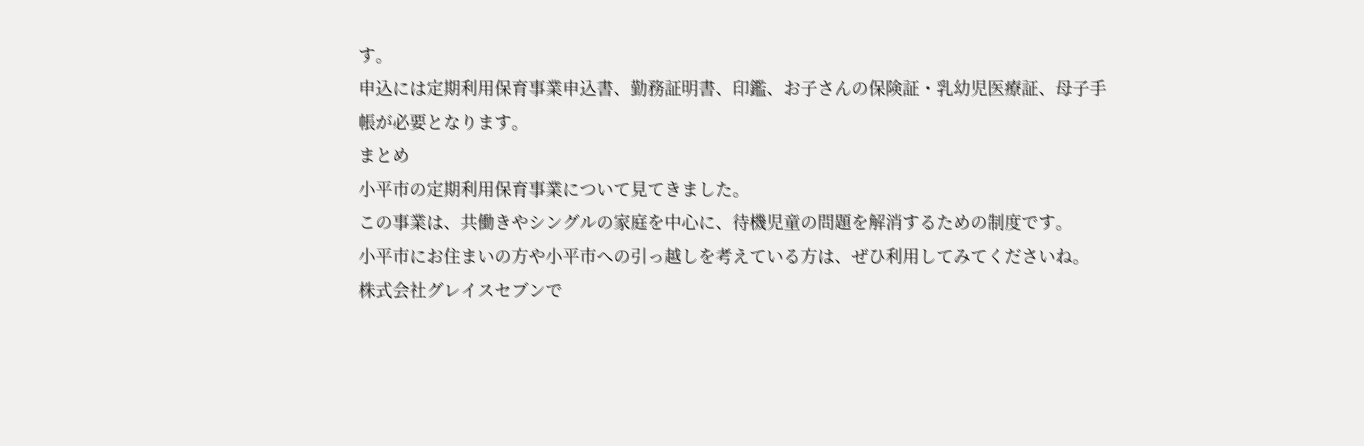す。
申込には定期利用保育事業申込書、勤務証明書、印鑑、お子さんの保険証・乳幼児医療証、母子手帳が必要となります。
まとめ
小平市の定期利用保育事業について見てきました。
この事業は、共働きやシングルの家庭を中心に、待機児童の問題を解消するための制度です。
小平市にお住まいの方や小平市への引っ越しを考えている方は、ぜひ利用してみてくださいね。
株式会社グレイスセブンで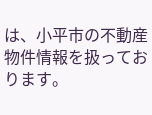は、小平市の不動産物件情報を扱っております。